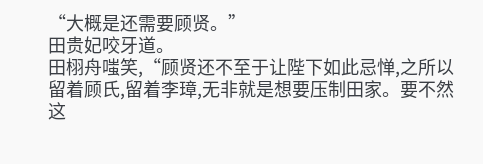“大概是还需要顾贤。”
田贵妃咬牙道。
田栩舟嗤笑,“顾贤还不至于让陛下如此忌惮,之所以留着顾氏,留着李璋,无非就是想要压制田家。要不然这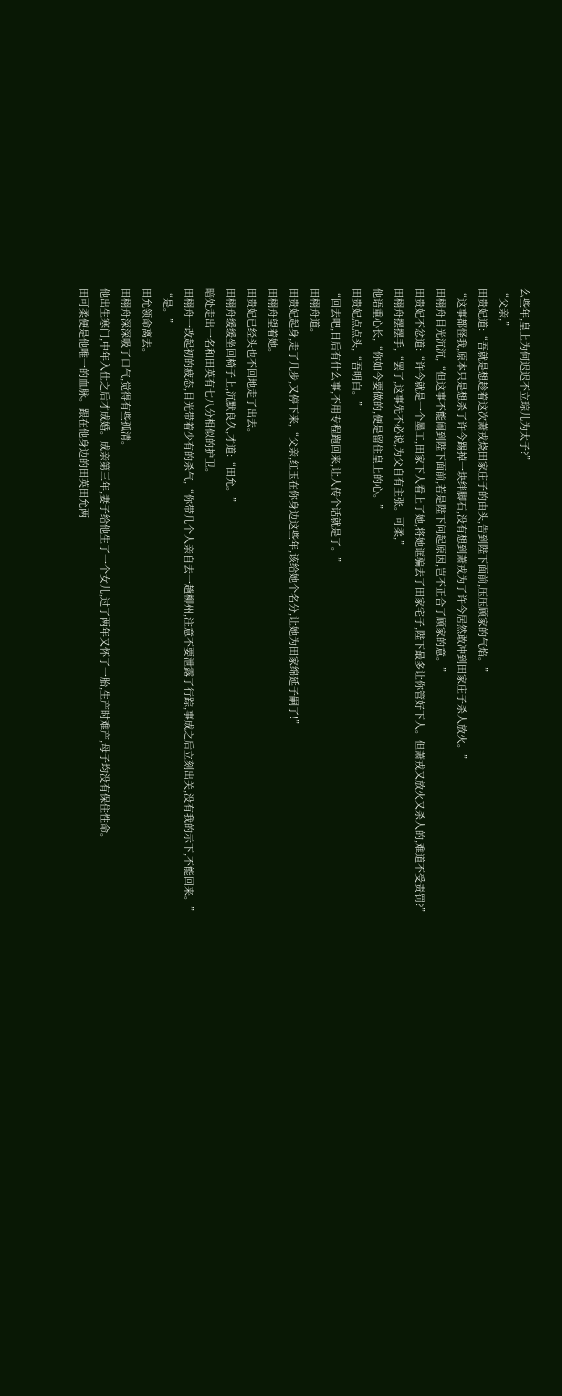么些年,皇上为何迟迟不立琮儿为太子?”
“父亲,”
田贵妃道:“吾就是想趁着这次萧戎烧田家庄子的由头,告到陛下面前,压压顾家的气焰。”
“这事都怪我,原本只是想杀了许今踢掉一块绊脚石,没有想到萧戎为了许今居然敢冲到田家庄子杀人放火。”
田栩舟目光沉沉,“但这事不能闹到陛下面前,若是陛下问起原因,岂不正合了顾家的意。”
田贵妃不忿道:“许今就是一个墨工,田家下人看上了她,将她诓骗去了田家宅子,陛下最多让你管好下人。但萧戎又放火又杀人的,难道不受责罚?”
田栩舟摆摆手,“罢了,这事先不必说,为父自有主张。可柔,”
他语重心长,“你如今要做的,便是留住皇上的心。”
田贵妃点点头,“吾明白。”
“回去吧,日后有什么事,不用专程跑回来,让人传个话就是了。”
田栩舟道。
田贵妃起身,走了几步,又停下来,“父亲,红玉在你身边这些年,该给她个名分,让她为田家绵延子嗣了!”
田栩舟望着她。
田贵妃已经头也不回地走了出去。
田栩舟缓缓坐回椅子上,沉默良久,才道:“田允。”
暗处走出一名和田英有七八分相似的护卫。
田栩舟一改起初的疲态,目光带着少有的杀气,“你带几个人亲自去一趟柳州,注意不要泄露了行踪,事成之后立刻出关,没有我的示下,不能回来。”
“是。”
田允领命离去。
田栩舟深深吸了口气,觉得有些孤清。
他出生寒门,中年入仕之后才成婚。成亲第三年,妻子给他生了一个女儿,过了两年又怀了一胎,生产时难产,母子均没有保住性命。
田可柔便是他唯一的血脉。跟在他身边的田英田允两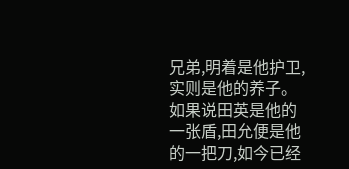兄弟,明着是他护卫,实则是他的养子。
如果说田英是他的一张盾,田允便是他的一把刀,如今已经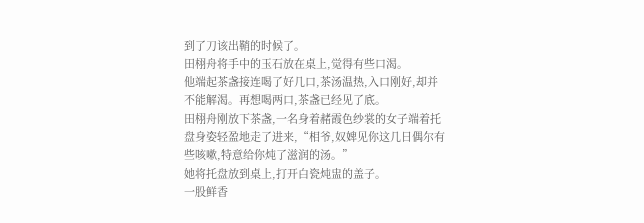到了刀该出鞘的时候了。
田栩舟将手中的玉石放在桌上,觉得有些口渴。
他端起茶盏接连喝了好几口,茶汤温热,入口刚好,却并不能解渴。再想喝两口,茶盏已经见了底。
田栩舟刚放下茶盏,一名身着赭霞色纱裳的女子端着托盘身姿轻盈地走了进来,“相爷,奴婢见你这几日偶尔有些咳嗽,特意给你炖了滋润的汤。”
她将托盘放到桌上,打开白瓷炖盅的盖子。
一股鲜香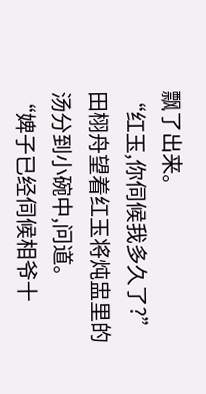飘了出来。
“红玉,你伺候我多久了?”
田栩舟望着红玉将炖盅里的汤分到小碗中,问道。
“婢子已经伺候相爷十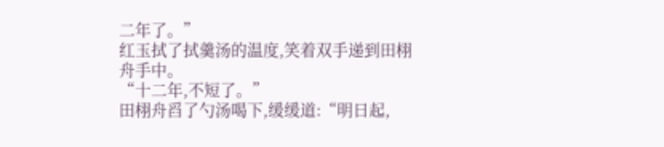二年了。”
红玉拭了拭羹汤的温度,笑着双手递到田栩舟手中。
“十二年,不短了。”
田栩舟舀了勺汤喝下,缓缓道:“明日起,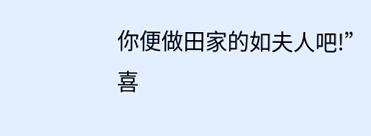你便做田家的如夫人吧!”
喜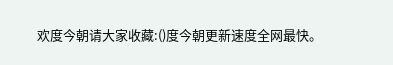欢度今朝请大家收藏:()度今朝更新速度全网最快。